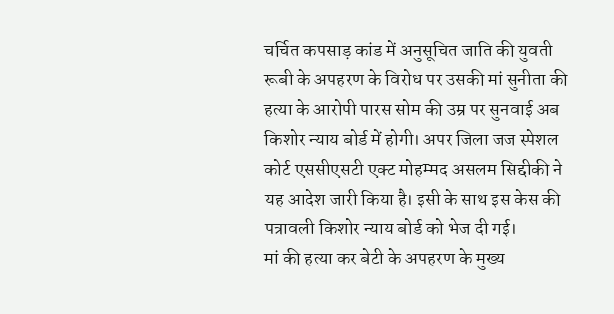चर्चित कपसाड़ कांड में अनुसूचित जाति की युवती रूबी के अपहरण के विरोध पर उसकी मां सुनीता की हत्या के आरोपी पारस सोम की उम्र पर सुनवाई अब किशोर न्याय बोर्ड में होगी। अपर जिला जज स्पेशल कोर्ट एससीएसटी एक्ट मोहम्मद असलम सिद्दीकी ने यह आदेश जारी किया है। इसी के साथ इस केस की पत्रावली किशोर न्याय बोर्ड को भेज दी गई।
मां की हत्या कर बेटी के अपहरण के मुख्य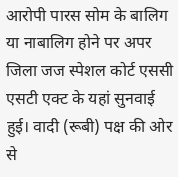आरोपी पारस सोम के बालिग या नाबालिग होने पर अपर जिला जज स्पेशल कोर्ट एससी एसटी एक्ट के यहां सुनवाई हुई। वादी (रूबी) पक्ष की ओर से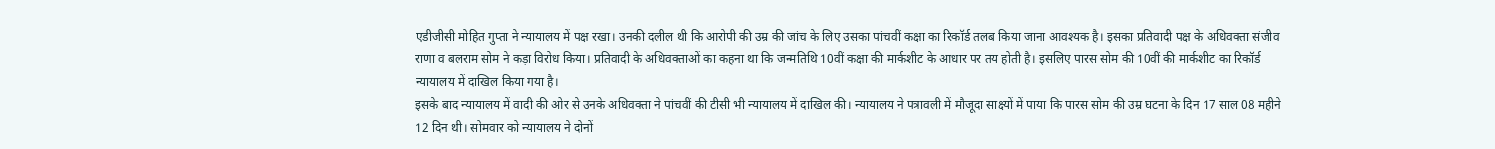एडीजीसी मोहित गुप्ता ने न्यायालय में पक्ष रखा। उनकी दलील थी कि आरोपी की उम्र की जांच के लिए उसका पांचवीं कक्षा का रिकॉर्ड तलब किया जाना आवश्यक है। इसका प्रतिवादी पक्ष के अधिवक्ता संजीव राणा व बलराम सोम ने कड़ा विरोध किया। प्रतिवादी के अधिवक्ताओं का कहना था कि जन्मतिथि 10वीं कक्षा की मार्कशीट के आधार पर तय होती है। इसलिए पारस सोम की 10वीं की मार्कशीट का रिकॉर्ड न्यायालय में दाखिल किया गया है।
इसके बाद न्यायालय में वादी की ओर से उनके अधिवक्ता ने पांचवीं की टीसी भी न्यायालय में दाखिल की। न्यायालय ने पत्रावली में मौजूदा साक्ष्यों में पाया कि पारस सोम की उम्र घटना के दिन 17 साल 08 महीने 12 दिन थी। सोमवार को न्यायालय ने दोनों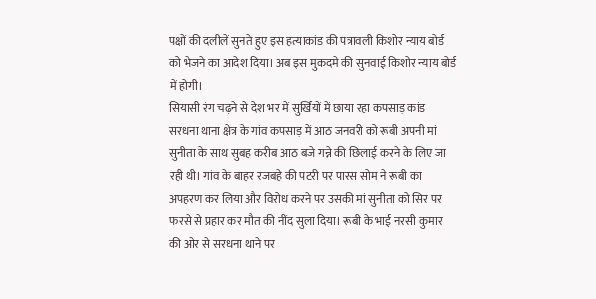पक्षों की दलीलें सुनते हुए इस हत्याकांड की पत्रावली किशोर न्याय बोर्ड को भेजने का आदेश दिया। अब इस मुकदमे की सुनवाई किशोर न्याय बोर्ड में होगी।
सियासी रंग चढ़ने से देश भर में सुर्खियों में छाया रहा कपसाड़ कांड
सरधना थाना क्षेत्र के गांव कपसाड़ में आठ जनवरी को रूबी अपनी मां सुनीता के साथ सुबह करीब आठ बजे गन्ने की छिलाई करने के लिए जा रही थी। गांव के बाहर रजबहे की पटरी पर पारस सोम ने रूबी का अपहरण कर लिया और विरोध करने पर उसकी मां सुनीता को सिर पर फरसे से प्रहार कर मौत की नींद सुला दिया। रूबी के भाई नरसी कुमार की ओर से सरधना थाने पर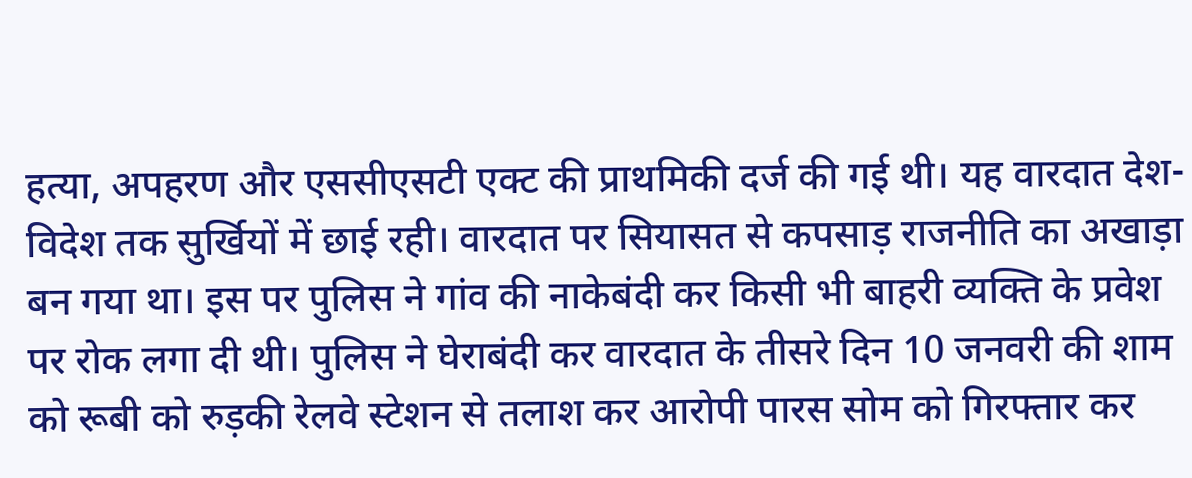हत्या, अपहरण और एससीएसटी एक्ट की प्राथमिकी दर्ज की गई थी। यह वारदात देश- विदेश तक सुर्खियों में छाई रही। वारदात पर सियासत से कपसाड़ राजनीति का अखाड़ा बन गया था। इस पर पुलिस ने गांव की नाकेबंदी कर किसी भी बाहरी व्यक्ति के प्रवेश पर रोक लगा दी थी। पुलिस ने घेराबंदी कर वारदात के तीसरे दिन 10 जनवरी की शाम को रूबी को रुड़की रेलवे स्टेशन से तलाश कर आरोपी पारस सोम को गिरफ्तार कर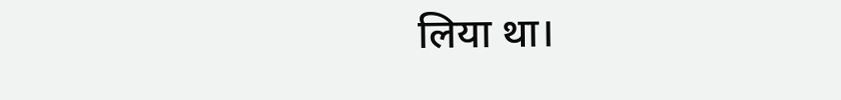लिया था।